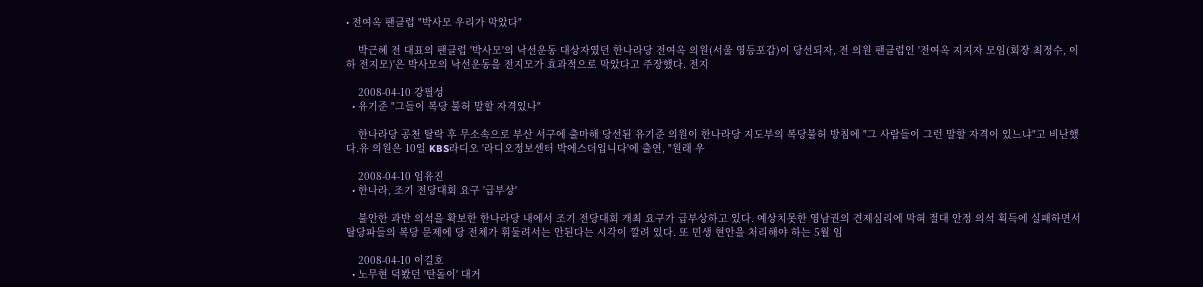• 전여옥 팬클럽 "박사모 우리가 막았다"

    박근혜 전 대표의 팬클럽 '박사모'의 낙선운동 대상자였던 한나라당 전여옥 의원(서울 영등포갑)이 당선되자, 전 의원 팬클럽인 '전여옥 지지자 모임(회장 최정수, 이하 전지모)'은 박사모의 낙선운동을 전지모가 효과적으로 막았다고 주장했다. 전지

    2008-04-10 강필성
  • 유기준 "그들이 복당 불허 말할 자격있나"

    한나라당 공천 탈락 후 무소속으로 부산 서구에 출마해 당선된 유기준 의원이 한나라당 지도부의 복당불허 방침에 "그 사람들이 그런 말할 자격이 있느냐"고 비난했다.유 의원은 10일 KBS라디오 '라디오정보센터 박에스더입니다'에 출연, "원래 우

    2008-04-10 임유진
  • 한나라, 조기 전당대회 요구 '급부상'

    불안한 과반 의석을 확보한 한나라당 내에서 조기 전당대회 개최 요구가 급부상하고 있다. 예상치못한 영남권의 견제심리에 막혀 절대 안정 의석 획득에 실패하면서 탈당파들의 복당 문제에 당 전체가 휘둘려서는 안된다는 시각이 깔려 있다. 또 민생 현안을 처리해야 하는 5월 임

    2008-04-10 이길호
  • 노무현 덕봤던 '탄돌이' 대거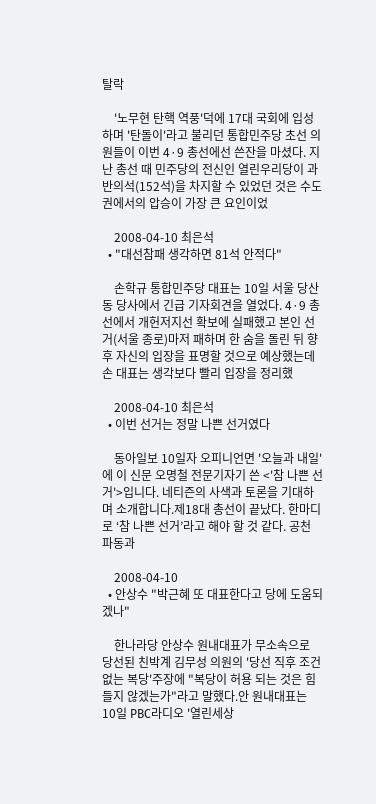탈락

    '노무현 탄핵 역풍'덕에 17대 국회에 입성하며 '탄돌이'라고 불리던 통합민주당 초선 의원들이 이번 4·9 총선에선 쓴잔을 마셨다. 지난 총선 때 민주당의 전신인 열린우리당이 과반의석(152석)을 차지할 수 있었던 것은 수도권에서의 압승이 가장 큰 요인이었

    2008-04-10 최은석
  • "대선참패 생각하면 81석 안적다"

    손학규 통합민주당 대표는 10일 서울 당산동 당사에서 긴급 기자회견을 열었다. 4·9 총선에서 개헌저지선 확보에 실패했고 본인 선거(서울 종로)마저 패하며 한 숨을 돌린 뒤 향후 자신의 입장을 표명할 것으로 예상했는데 손 대표는 생각보다 빨리 입장을 정리했

    2008-04-10 최은석
  • 이번 선거는 정말 나쁜 선거였다

    동아일보 10일자 오피니언면 '오늘과 내일'에 이 신문 오명철 전문기자기 쓴 <'참 나쁜 선거'>입니다. 네티즌의 사색과 토론을 기대하며 소개합니다.제18대 총선이 끝났다. 한마디로 ‘참 나쁜 선거’라고 해야 할 것 같다. 공천 파동과

    2008-04-10
  • 안상수 "박근혜 또 대표한다고 당에 도움되겠나"

    한나라당 안상수 원내대표가 무소속으로 당선된 친박계 김무성 의원의 '당선 직후 조건 없는 복당'주장에 "복당이 허용 되는 것은 힘들지 않겠는가"라고 말했다.안 원내대표는 10일 PBC라디오 '열린세상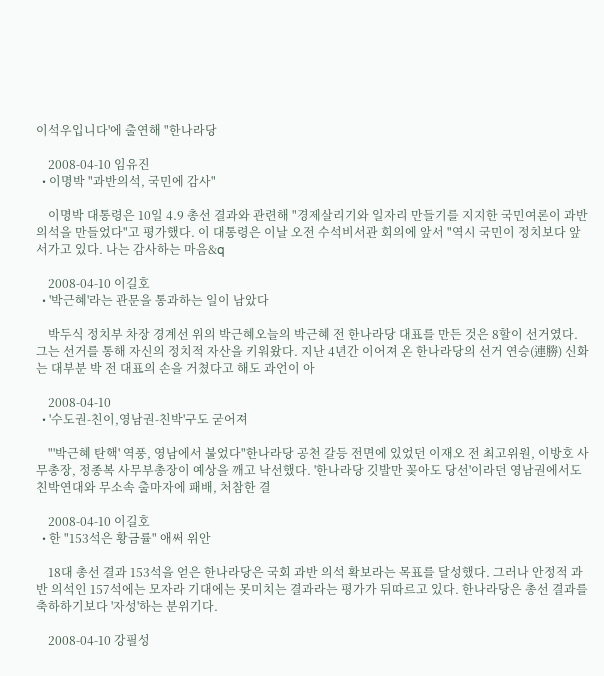이석우입니다'에 출연해 "한나라당

    2008-04-10 임유진
  • 이명박 "과반의석, 국민에 감사"

    이명박 대통령은 10일 4.9 총선 결과와 관련해 "경제살리기와 일자리 만들기를 지지한 국민여론이 과반 의석을 만들었다"고 평가했다. 이 대통령은 이날 오전 수석비서관 회의에 앞서 "역시 국민이 정치보다 앞서가고 있다. 나는 감사하는 마음&q

    2008-04-10 이길호
  • '박근혜'라는 관문을 통과하는 일이 남았다

    박두식 정치부 차장 경계선 위의 박근혜오늘의 박근혜 전 한나라당 대표를 만든 것은 8할이 선거였다. 그는 선거를 통해 자신의 정치적 자산을 키워왔다. 지난 4년간 이어져 온 한나라당의 선거 연승(連勝) 신화는 대부분 박 전 대표의 손을 거쳤다고 해도 과언이 아

    2008-04-10
  • '수도권-친이,영남권-친박'구도 굳어져

    "'박근혜 탄핵' 역풍, 영남에서 불었다"한나라당 공천 갈등 전면에 있었던 이재오 전 최고위원, 이방호 사무총장, 정종복 사무부총장이 예상을 깨고 낙선했다. '한나라당 깃발만 꽂아도 당선'이라던 영남권에서도 친박연대와 무소속 출마자에 패배, 처참한 결

    2008-04-10 이길호
  • 한 "153석은 황금률" 애써 위안

    18대 총선 결과 153석을 얻은 한나라당은 국회 과반 의석 확보라는 목표를 달성했다. 그러나 안정적 과반 의석인 157석에는 모자라 기대에는 못미치는 결과라는 평가가 뒤따르고 있다. 한나라당은 총선 결과를 축하하기보다 '자성'하는 분위기다.

    2008-04-10 강필성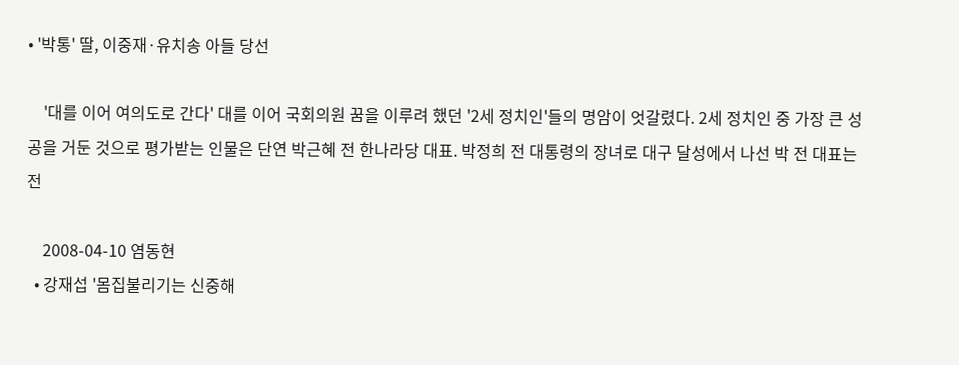• '박통' 딸, 이중재·유치송 아들 당선

    '대를 이어 여의도로 간다' 대를 이어 국회의원 꿈을 이루려 했던 '2세 정치인'들의 명암이 엇갈렸다. 2세 정치인 중 가장 큰 성공을 거둔 것으로 평가받는 인물은 단연 박근혜 전 한나라당 대표. 박정희 전 대통령의 장녀로 대구 달성에서 나선 박 전 대표는 전

    2008-04-10 염동현
  • 강재섭 '몸집불리기는 신중해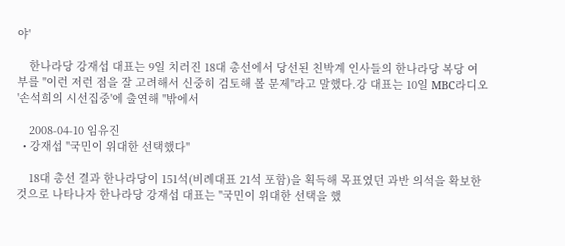야'

    한나라당 강재섭 대표는 9일 치러진 18대 총선에서 당선된 친박계 인사들의 한나라당 복당 여부를 "이런 저런 점을 잘 고려해서 신중히 검토해 볼 문제"라고 말했다.강 대표는 10일 MBC라디오 '손석희의 시선집중'에 출연해 "밖에서

    2008-04-10 임유진
  • 강재섭 "국민이 위대한 선택했다"

    18대 총선 결과 한나라당이 151석(비례대표 21석 포함)을 획득해 목표였던 과반 의석을 확보한 것으로 나타나자 한나라당 강재섭 대표는 "국민이 위대한 선택을 했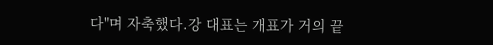다"며 자축했다.강 대표는 개표가 거의 끝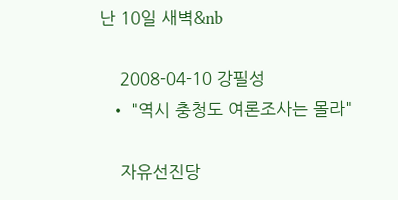난 10일 새벽&nb

    2008-04-10 강필성
  • "역시 충청도 여론조사는 몰라"

    자유선진당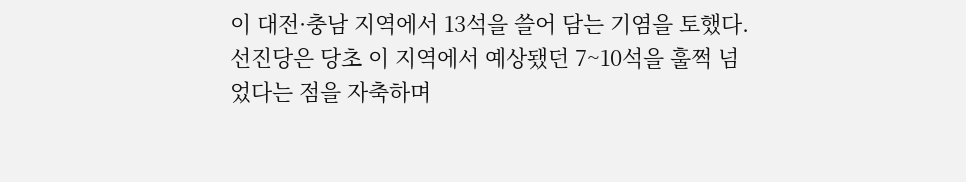이 대전·충남 지역에서 13석을 쓸어 담는 기염을 토했다. 선진당은 당초 이 지역에서 예상됐던 7~10석을 훌쩍 넘었다는 점을 자축하며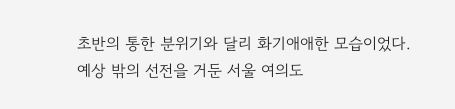초반의 통한 분위기와 달리 화기애애한 모습이었다.예상 밖의 선전을 거둔 서울 여의도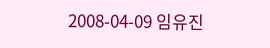2008-04-09 임유진